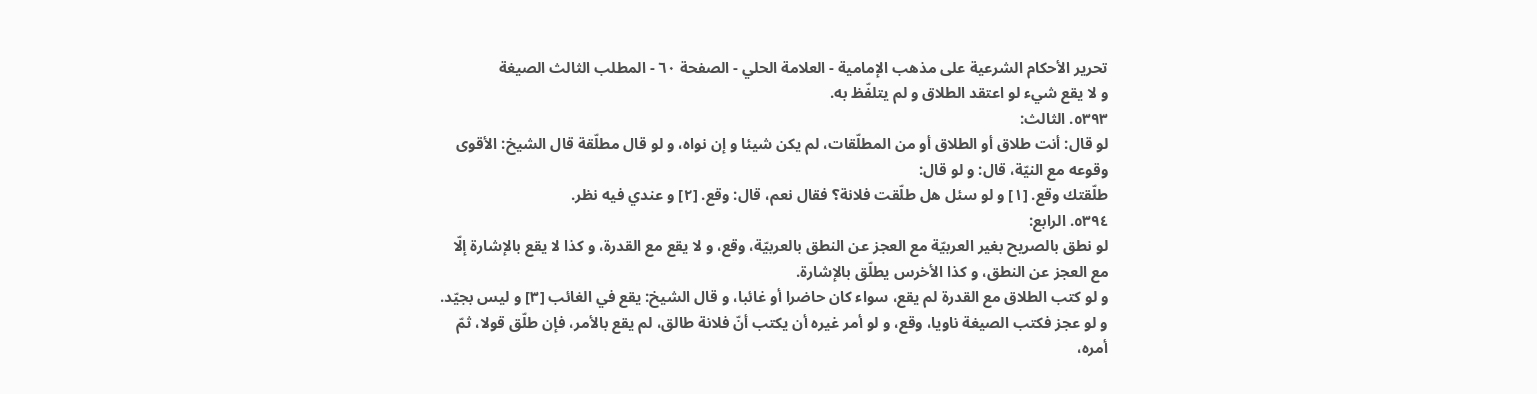تحرير الأحكام الشرعية على مذهب الإمامية - العلامة الحلي - الصفحة ٦٠ - المطلب الثالث الصيغة
و لا يقع شيء لو اعتقد الطلاق و لم يتلفّظ به.
٥٣٩٣. الثالث:
لو قال: أنت طلاق أو الطلاق أو من المطلّقات، لم يكن شيئا و إن نواه، و لو قال مطلّقة قال الشيخ: الأقوى وقوعه مع النيّة، قال: و لو قال:
طلّقتك وقع. [١] و لو سئل هل طلّقت فلانة؟ فقال نعم، قال: وقع. [٢] و عندي فيه نظر.
٥٣٩٤. الرابع:
لو نطق بالصريح بغير العربيّة مع العجز عن النطق بالعربيّة، وقع، و لا يقع مع القدرة، و كذا لا يقع بالإشارة إلّا مع العجز عن النطق، و كذا الأخرس يطلّق بالإشارة.
و لو كتب الطلاق مع القدرة لم يقع، سواء كان حاضرا أو غائبا، و قال الشيخ: يقع في الغائب [٣] و ليس بجيّد.
و لو عجز فكتب الصيغة ناويا، وقع، و لو أمر غيره أن يكتب أنّ فلانة طالق، لم يقع بالأمر، فإن طلّق قولا، ثمّ أمره،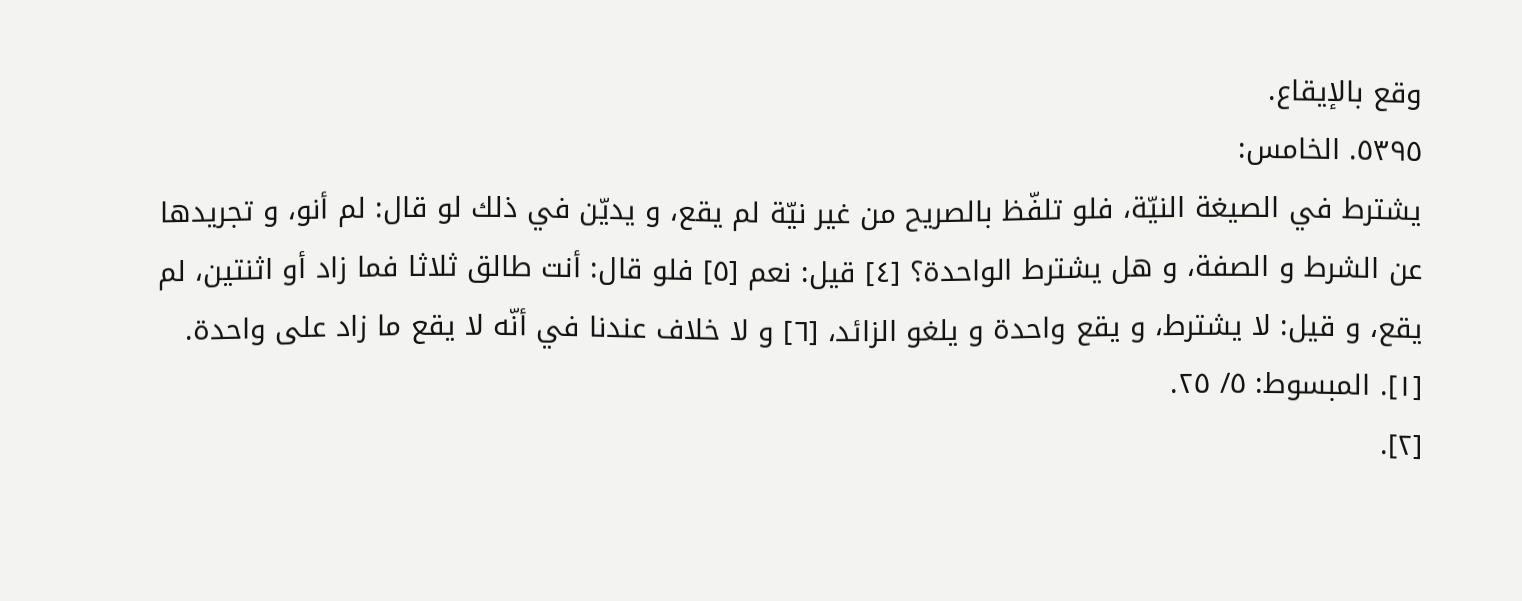وقع بالإيقاع.
٥٣٩٥. الخامس:
يشترط في الصيغة النيّة، فلو تلفّظ بالصريح من غير نيّة لم يقع، و يديّن في ذلك لو قال: لم أنو، و تجريدها عن الشرط و الصفة، و هل يشترط الواحدة؟ [٤] قيل: نعم [٥] فلو قال: أنت طالق ثلاثا فما زاد أو اثنتين، لم يقع، و قيل: لا يشترط، و يقع واحدة و يلغو الزائد، [٦] و لا خلاف عندنا في أنّه لا يقع ما زاد على واحدة.
[١]. المبسوط: ٥/ ٢٥.
[٢].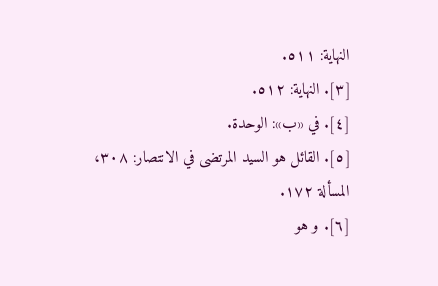النهاية: ٥١١.
[٣]. النهاية: ٥١٢.
[٤]. في «ب»: الوحدة.
[٥]. القائل هو السيد المرتضى في الانتصار: ٣٠٨، المسألة ١٧٢.
[٦]. و هو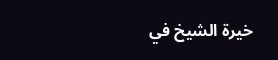خيرة الشيخ في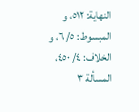النهاية: ٥١٢، و المبسوط: ٥/ ٦، و الخلاف: ٤/ ٤٥٠، المسألة ٣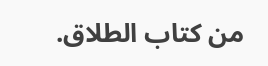من كتاب الطلاق.